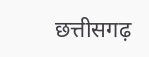छत्तीसगढ़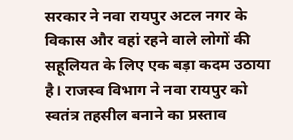सरकार ने नवा रायपुर अटल नगर के विकास और वहां रहने वाले लोगों की सहूलियत के लिए एक बड़ा कदम उठाया है। राजस्व विभाग ने नवा रायपुर को स्वतंत्र तहसील बनाने का प्रस्ताव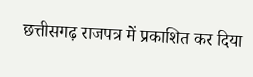छत्तीसगढ़ राजपत्र में प्रकाशित कर दिया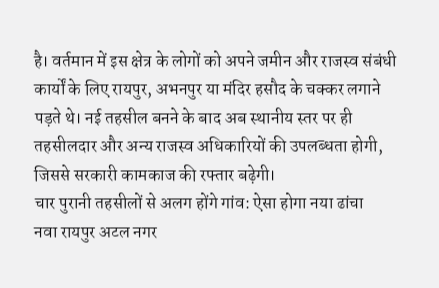है। वर्तमान में इस क्षेत्र के लोगों को अपने जमीन और राजस्व संबंधी कार्यों के लिए रायपुर, अभनपुर या मंदिर हसौद के चक्कर लगाने पड़ते थे। नई तहसील बनने के बाद अब स्थानीय स्तर पर ही तहसीलदार और अन्य राजस्व अधिकारियों की उपलब्धता होगी, जिससे सरकारी कामकाज की रफ्तार बढ़ेगी।
चार पुरानी तहसीलों से अलग होंगे गांव: ऐसा होगा नया ढांचा
नवा रायपुर अटल नगर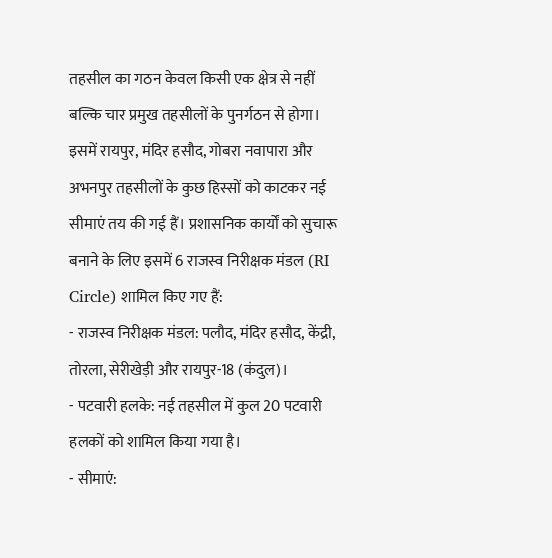तहसील का गठन केवल किसी एक क्षेत्र से नहीं बल्कि चार प्रमुख तहसीलों के पुनर्गठन से होगा। इसमें रायपुर, मंदिर हसौद, गोबरा नवापारा और अभनपुर तहसीलों के कुछ हिस्सों को काटकर नई सीमाएं तय की गई हैं। प्रशासनिक कार्यों को सुचारू बनाने के लिए इसमें 6 राजस्व निरीक्षक मंडल (RI Circle) शामिल किए गए हैं:
- राजस्व निरीक्षक मंडल: पलौद, मंदिर हसौद, केंद्री, तोरला, सेरीखेड़ी और रायपुर-18 (कंदुल)।
- पटवारी हलके: नई तहसील में कुल 20 पटवारी हलकों को शामिल किया गया है।
- सीमाएं: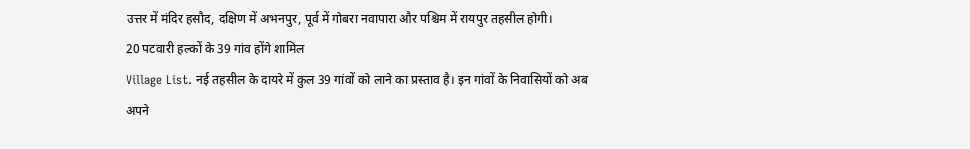उत्तर में मंदिर हसौद, दक्षिण में अभनपुर, पूर्व में गोबरा नवापारा और पश्चिम में रायपुर तहसील होगी।
20 पटवारी हल्कों के 39 गांव होंगे शामिल
Village List. नई तहसील के दायरे में कुल 39 गांवों को लाने का प्रस्ताव है। इन गांवों के निवासियों को अब अपने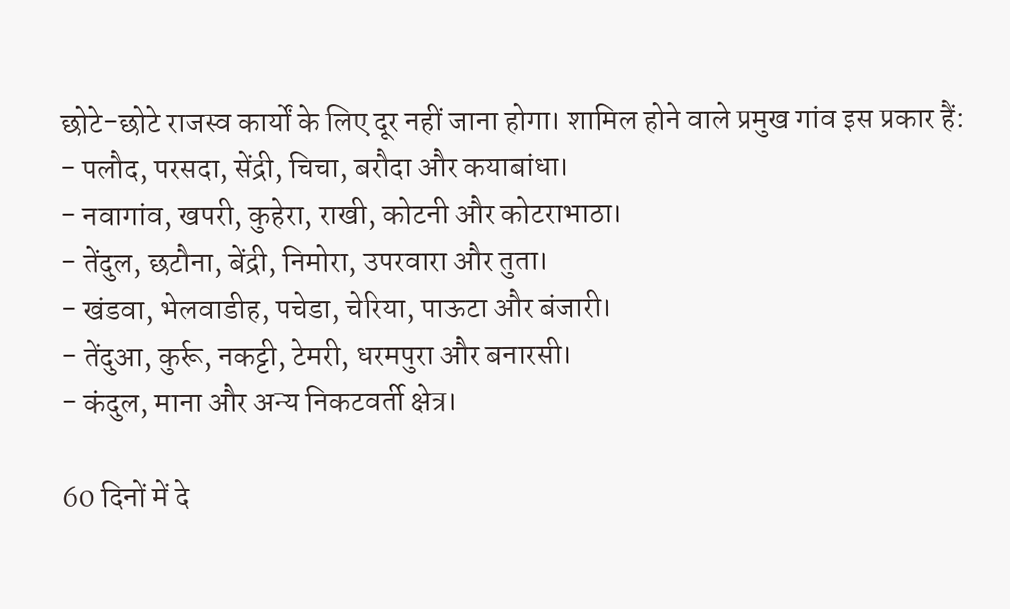छोटे-छोटे राजस्व कार्यों के लिए दूर नहीं जाना होगा। शामिल होने वाले प्रमुख गांव इस प्रकार हैं:
- पलौद, परसदा, सेंद्री, चिचा, बरौदा और कयाबांधा।
- नवागांव, खपरी, कुहेरा, राखी, कोटनी और कोटराभाठा।
- तेंदुल, छटौना, बेंद्री, निमोरा, उपरवारा और तुता।
- खंडवा, भेलवाडीह, पचेडा, चेरिया, पाऊटा और बंजारी।
- तेंदुआ, कुर्रू, नकट्टी, टेमरी, धरमपुरा और बनारसी।
- कंदुल, माना और अन्य निकटवर्ती क्षेत्र।

60 दिनों में दे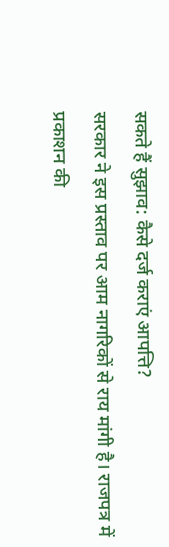सकते हैं सुझाव: कैसे दर्ज कराएं आपत्ति?
सरकार ने इस प्रस्ताव पर आम नागरिकों से राय मांगी है। राजपत्र में प्रकाशन की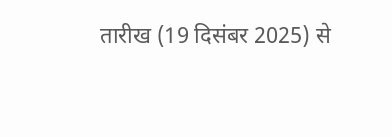तारीख (19 दिसंबर 2025) से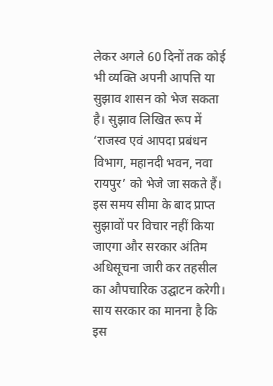लेकर अगले 60 दिनों तक कोई भी व्यक्ति अपनी आपत्ति या सुझाव शासन को भेज सकता है। सुझाव लिखित रूप में ‘राजस्व एवं आपदा प्रबंधन विभाग, महानदी भवन, नवा रायपुर’ को भेजे जा सकते हैं। इस समय सीमा के बाद प्राप्त सुझावों पर विचार नहीं किया जाएगा और सरकार अंतिम अधिसूचना जारी कर तहसील का औपचारिक उद्घाटन करेगी। साय सरकार का मानना है कि इस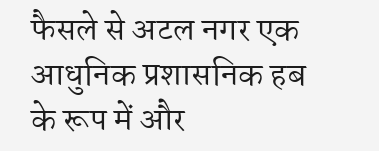फैसले से अटल नगर एक आधुनिक प्रशासनिक हब के रूप में और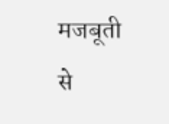मजबूती से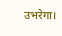उभरेगा।